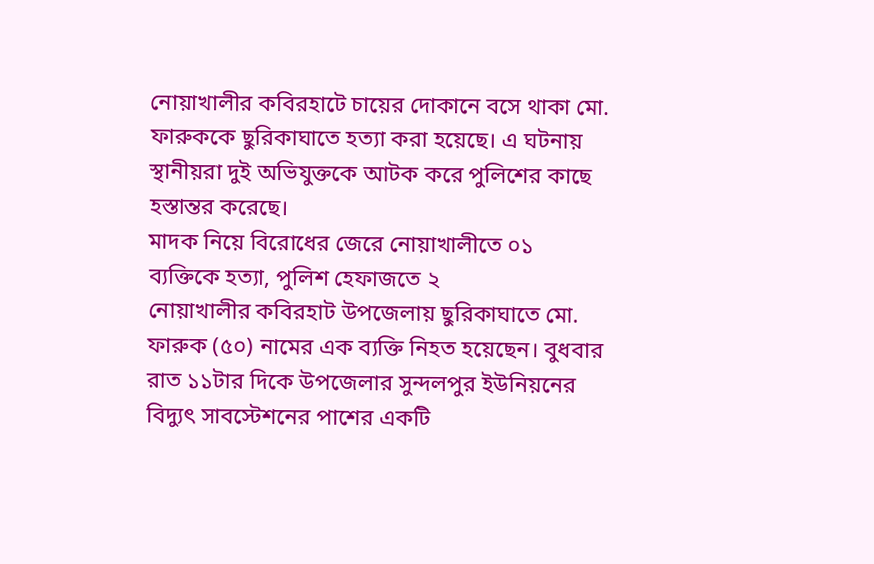নোয়াখালীর কবিরহাটে চায়ের দোকানে বসে থাকা মো. ফারুককে ছুরিকাঘাতে হত্যা করা হয়েছে। এ ঘটনায় স্থানীয়রা দুই অভিযুক্তকে আটক করে পুলিশের কাছে হস্তান্তর করেছে।
মাদক নিয়ে বিরোধের জেরে নোয়াখালীতে ০১ ব্যক্তিকে হত্যা, পুলিশ হেফাজতে ২
নোয়াখালীর কবিরহাট উপজেলায় ছুরিকাঘাতে মো. ফারুক (৫০) নামের এক ব্যক্তি নিহত হয়েছেন। বুধবার রাত ১১টার দিকে উপজেলার সুন্দলপুর ইউনিয়নের বিদ্যুৎ সাবস্টেশনের পাশের একটি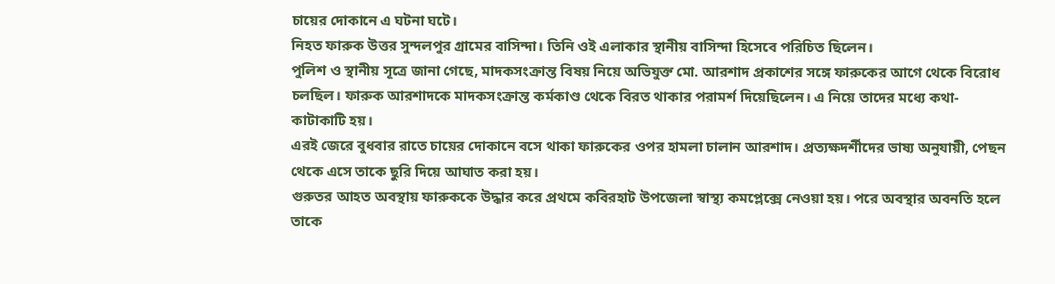চায়ের দোকানে এ ঘটনা ঘটে।
নিহত ফারুক উত্তর সুন্দলপুর গ্রামের বাসিন্দা। তিনি ওই এলাকার স্থানীয় বাসিন্দা হিসেবে পরিচিত ছিলেন।
পুলিশ ও স্থানীয় সূত্রে জানা গেছে, মাদকসংক্রান্ত বিষয় নিয়ে অভিযুক্ত মো. আরশাদ প্রকাশের সঙ্গে ফারুকের আগে থেকে বিরোধ চলছিল। ফারুক আরশাদকে মাদকসংক্রান্ত কর্মকাণ্ড থেকে বিরত থাকার পরামর্শ দিয়েছিলেন। এ নিয়ে তাদের মধ্যে কথা-কাটাকাটি হয়।
এরই জেরে বুধবার রাতে চায়ের দোকানে বসে থাকা ফারুকের ওপর হামলা চালান আরশাদ। প্রত্যক্ষদর্শীদের ভাষ্য অনুযায়ী, পেছন থেকে এসে তাকে ছুরি দিয়ে আঘাত করা হয়।
গুরুতর আহত অবস্থায় ফারুককে উদ্ধার করে প্রথমে কবিরহাট উপজেলা স্বাস্থ্য কমপ্লেক্সে নেওয়া হয়। পরে অবস্থার অবনতি হলে তাকে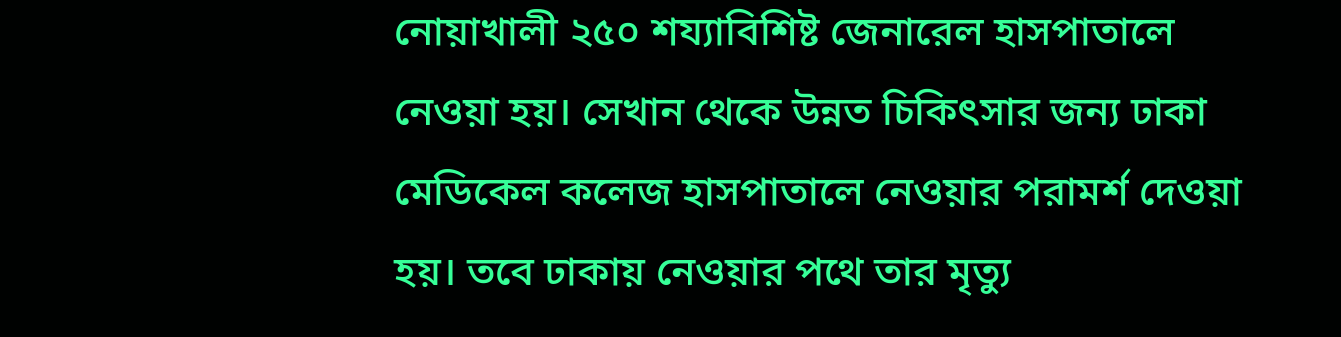নোয়াখালী ২৫০ শয্যাবিশিষ্ট জেনারেল হাসপাতালে নেওয়া হয়। সেখান থেকে উন্নত চিকিৎসার জন্য ঢাকা মেডিকেল কলেজ হাসপাতালে নেওয়ার পরামর্শ দেওয়া হয়। তবে ঢাকায় নেওয়ার পথে তার মৃত্যু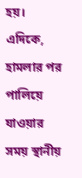হয়।
এদিকে, হামলার পর পালিয়ে যাওয়ার সময় স্থানীয়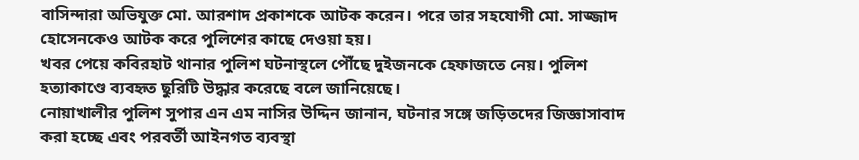বাসিন্দারা অভিযুক্ত মো. আরশাদ প্রকাশকে আটক করেন। পরে তার সহযোগী মো. সাজ্জাদ হোসেনকেও আটক করে পুলিশের কাছে দেওয়া হয়।
খবর পেয়ে কবিরহাট থানার পুলিশ ঘটনাস্থলে পৌঁছে দুইজনকে হেফাজতে নেয়। পুলিশ হত্যাকাণ্ডে ব্যবহৃত ছুরিটি উদ্ধার করেছে বলে জানিয়েছে।
নোয়াখালীর পুলিশ সুপার এন এম নাসির উদ্দিন জানান, ঘটনার সঙ্গে জড়িতদের জিজ্ঞাসাবাদ করা হচ্ছে এবং পরবর্তী আইনগত ব্যবস্থা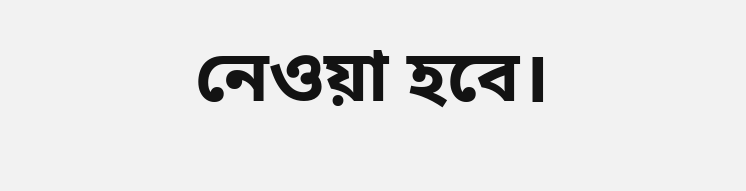নেওয়া হবে।